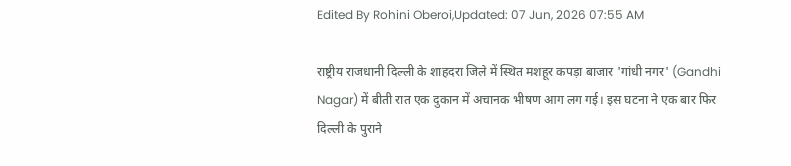Edited By Rohini Oberoi,Updated: 07 Jun, 2026 07:55 AM

राष्ट्रीय राजधानी दिल्ली के शाहदरा जिले में स्थित मशहूर कपड़ा बाजार 'गांधी नगर' (Gandhi Nagar) में बीती रात एक दुकान में अचानक भीषण आग लग गई। इस घटना ने एक बार फिर दिल्ली के पुराने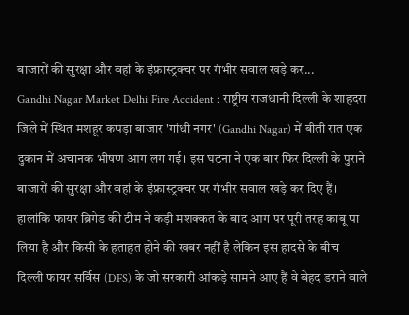बाजारों की सुरक्षा और वहां के इंफ्रास्ट्रक्चर पर गंभीर सवाल खड़े कर...
Gandhi Nagar Market Delhi Fire Accident : राष्ट्रीय राजधानी दिल्ली के शाहदरा जिले में स्थित मशहूर कपड़ा बाजार 'गांधी नगर' (Gandhi Nagar) में बीती रात एक दुकान में अचानक भीषण आग लग गई। इस घटना ने एक बार फिर दिल्ली के पुराने बाजारों की सुरक्षा और वहां के इंफ्रास्ट्रक्चर पर गंभीर सवाल खड़े कर दिए हैं। हालांकि फायर ब्रिगेड की टीम ने कड़ी मशक्कत के बाद आग पर पूरी तरह काबू पा लिया है और किसी के हताहत होने की खबर नहीं है लेकिन इस हादसे के बीच दिल्ली फायर सर्विस (DFS) के जो सरकारी आंकड़े सामने आए हैं वे बेहद डराने वाले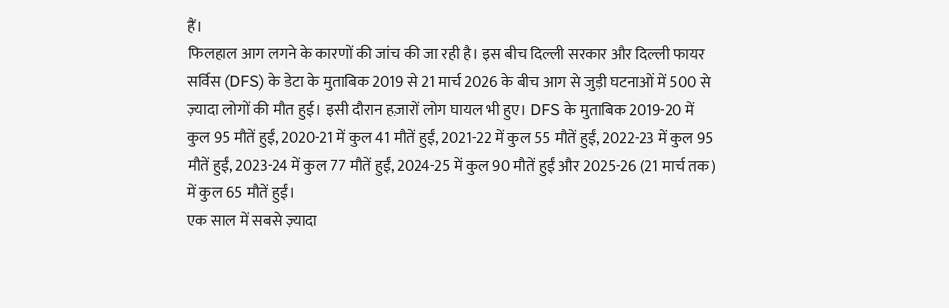हैं।
फिलहाल आग लगने के कारणों की जांच की जा रही है। इस बीच दिल्ली सरकार और दिल्ली फायर सर्विस (DFS) के डेटा के मुताबिक 2019 से 21 मार्च 2026 के बीच आग से जुड़ी घटनाओं में 500 से ज़्यादा लोगों की मौत हुई। इसी दौरान हज़ारों लोग घायल भी हुए। DFS के मुताबिक 2019-20 में कुल 95 मौतें हुईं, 2020-21 में कुल 41 मौतें हुईं, 2021-22 में कुल 55 मौतें हुईं, 2022-23 में कुल 95 मौतें हुईं, 2023-24 में कुल 77 मौतें हुईं, 2024-25 में कुल 90 मौतें हुईं और 2025-26 (21 मार्च तक) में कुल 65 मौतें हुईं।
एक साल में सबसे ज़्यादा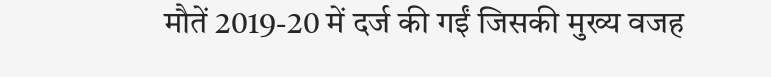मौतें 2019-20 में दर्ज की गईं जिसकी मुख्य वजह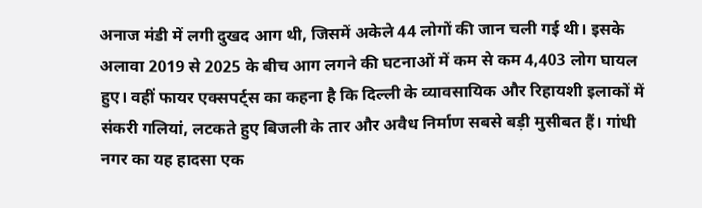अनाज मंडी में लगी दुखद आग थी, जिसमें अकेले 44 लोगों की जान चली गई थी। इसके अलावा 2019 से 2025 के बीच आग लगने की घटनाओं में कम से कम 4,403 लोग घायल हुए। वहीं फायर एक्सपर्ट्स का कहना है कि दिल्ली के व्यावसायिक और रिहायशी इलाकों में संकरी गलियां, लटकते हुए बिजली के तार और अवैध निर्माण सबसे बड़ी मुसीबत हैं। गांधी नगर का यह हादसा एक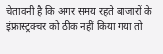चेतावनी है कि अगर समय रहते बाजारों के इंफ्रास्ट्रक्चर को ठीक नहीं किया गया तो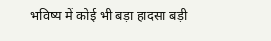भविष्य में कोई भी बड़ा हादसा बड़ी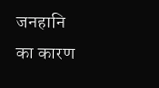जनहानि का कारण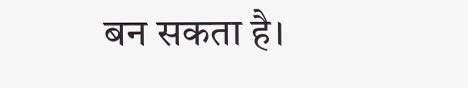बन सकता है।